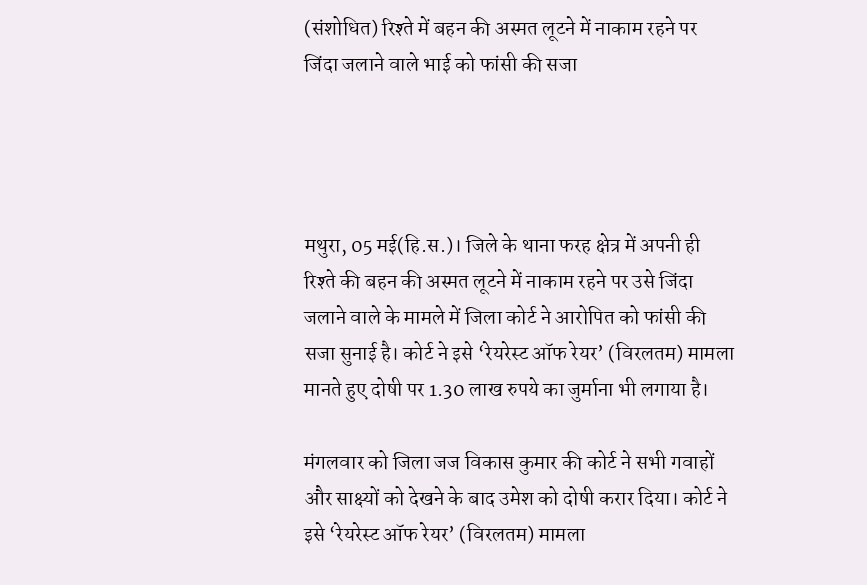(संशोधित) रिश्ते में बहन की अस्मत लूटने में नाकाम रहने पर जिंदा जलाने वाले भाई को फांसी की सजा




मथुरा, 05 मई(हि.स.)। जिले के थाना फरह क्षेत्र में अपनी ही रिश्ते की बहन की अस्मत लूटने में नाकाम रहने पर उसे जिंदा जलाने वाले के मामले में जिला कोर्ट ने आरोपित को फांसी की सजा सुनाई है। कोर्ट ने इसे ‘रेयरेस्ट ऑफ रेयर’ (विरलतम) मामला मानते हुए दोषी पर 1.30 लाख रुपये का जुर्माना भी लगाया है।

मंगलवार को जिला जज विकास कुमार की कोर्ट ने सभी गवाहों और साक्ष्यों को देखने के बाद उमेश को दोषी करार दिया। कोर्ट ने इसे ‘रेयरेस्ट ऑफ रेयर’ (विरलतम) मामला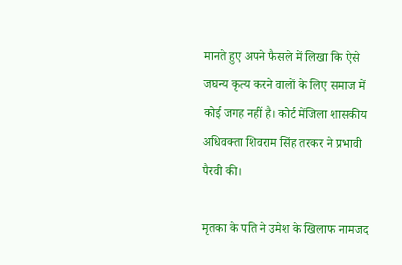मानते हुए अपने फैसले में लिखा कि ऐसे जघन्य कृत्य करने वालों के लिए समाज में कोई जगह नहीं है। कोर्ट मेंजिला शासकीय अधिवक्ता शिवराम सिंह तरकर ने प्रभावी पैरवी की।

मृतका के पति ने उमेश के खिलाफ नामजद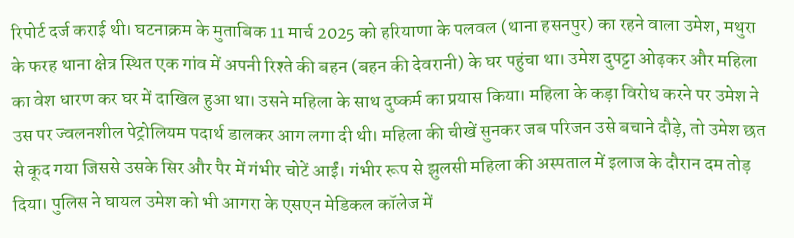रिपोर्ट दर्ज कराई थी। घटनाक्रम के मुताबिक 11 मार्च 2025 को हरियाणा के पलवल (थाना हसनपुर) का रहने वाला उमेश, मथुरा के फरह थाना क्षेत्र स्थित एक गांव में अपनी रिश्ते की बहन (बहन की देवरानी) के घर पहुंचा था। उमेश दुपट्टा ओढ़कर और महिला का वेश धारण कर घर में दाखिल हुआ था। उसने महिला के साथ दुष्कर्म का प्रयास किया। महिला के कड़ा विरोध करने पर उमेश ने उस पर ज्वलनशील पेट्रोलियम पदार्थ डालकर आग लगा दी थी। महिला की चीखें सुनकर जब परिजन उसे बचाने दौड़े, तो उमेश छत से कूद गया जिससे उसके सिर और पैर में गंभीर चोटें आईं। गंभीर रूप से झुलसी महिला की अस्पताल में इलाज के दौरान दम तोड़ दिया। पुलिस ने घायल उमेश को भी आगरा के एसएन मेडिकल कॉलेज में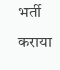भर्ती कराया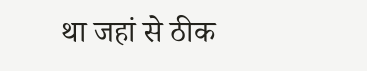था जहां से ठीक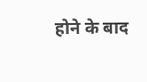होने के बाद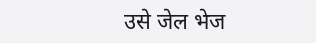उसे जेल भेज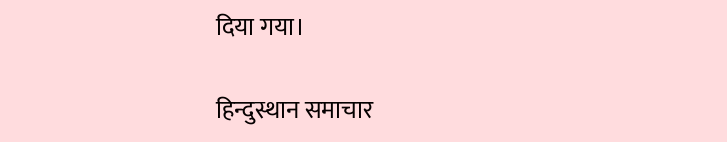दिया गया।

हिन्दुस्थान समाचार